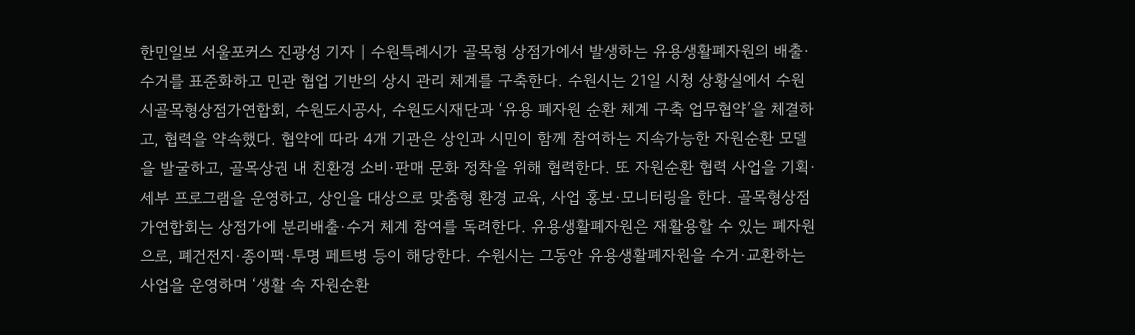한민일보 서울포커스 진광성 기자 | 수원특례시가 골목형 상점가에서 발생하는 유용생활폐자원의 배출·수거를 표준화하고 민관 협업 기반의 상시 관리 체계를 구축한다. 수원시는 21일 시청 상황실에서 수원시골목형상점가연합회, 수원도시공사, 수원도시재단과 ‘유용 폐자원 순환 체계 구축 업무협약’을 체결하고, 협력을 약속했다. 협약에 따라 4개 기관은 상인과 시민이 함께 참여하는 지속가능한 자원순환 모델을 발굴하고, 골목상권 내 친환경 소비·판매 문화 정착을 위해 협력한다. 또 자원순환 협력 사업을 기획·세부 프로그램을 운영하고, 상인을 대상으로 맞춤형 환경 교육, 사업 홍보·모니터링을 한다. 골목형상점가연합회는 상점가에 분리배출·수거 체계 참여를 독려한다. 유용생활폐자원은 재활용할 수 있는 폐자원으로, 폐건전지·종이팩·투명 페트병 등이 해당한다. 수원시는 그동안 유용생활폐자원을 수거·교환하는 사업을 운영하며 ‘생활 속 자원순환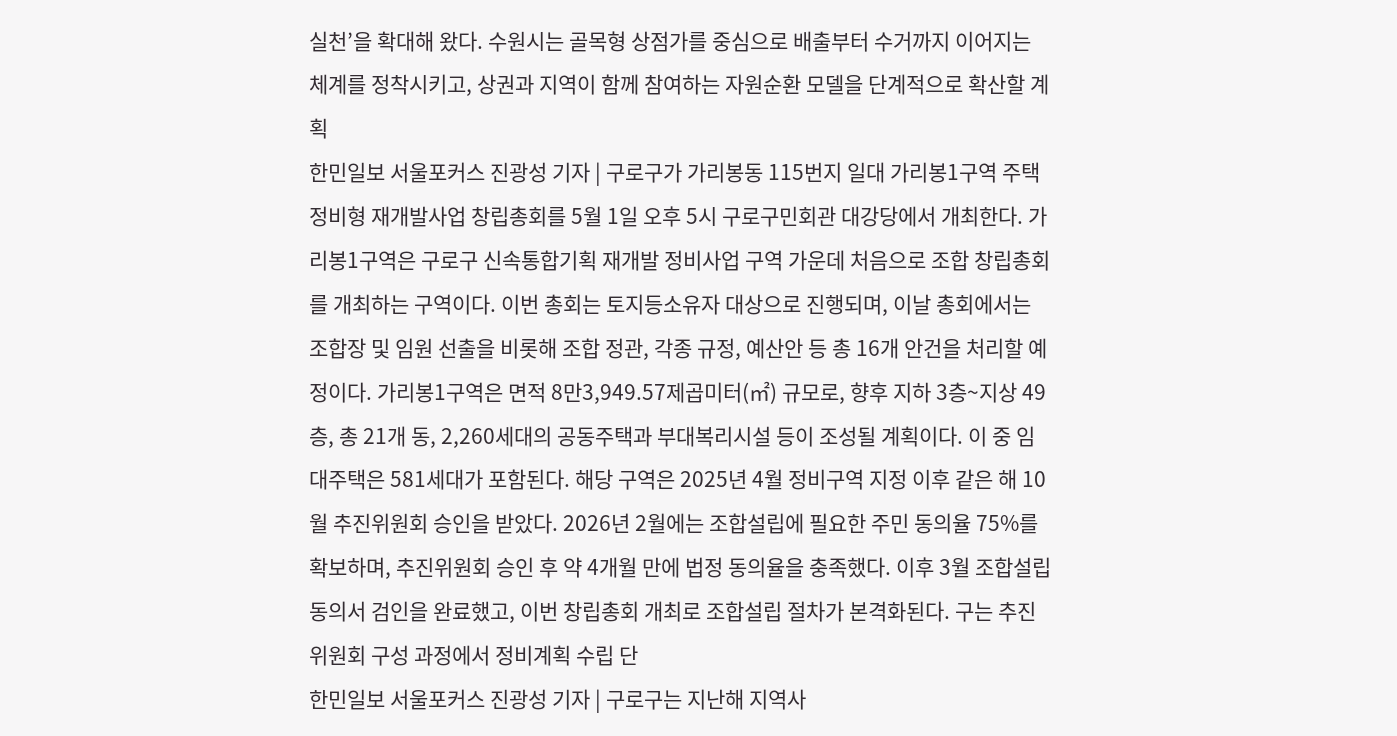실천’을 확대해 왔다. 수원시는 골목형 상점가를 중심으로 배출부터 수거까지 이어지는 체계를 정착시키고, 상권과 지역이 함께 참여하는 자원순환 모델을 단계적으로 확산할 계획
한민일보 서울포커스 진광성 기자 | 구로구가 가리봉동 115번지 일대 가리봉1구역 주택정비형 재개발사업 창립총회를 5월 1일 오후 5시 구로구민회관 대강당에서 개최한다. 가리봉1구역은 구로구 신속통합기획 재개발 정비사업 구역 가운데 처음으로 조합 창립총회를 개최하는 구역이다. 이번 총회는 토지등소유자 대상으로 진행되며, 이날 총회에서는 조합장 및 임원 선출을 비롯해 조합 정관, 각종 규정, 예산안 등 총 16개 안건을 처리할 예정이다. 가리봉1구역은 면적 8만3,949.57제곱미터(㎡) 규모로, 향후 지하 3층~지상 49층, 총 21개 동, 2,260세대의 공동주택과 부대복리시설 등이 조성될 계획이다. 이 중 임대주택은 581세대가 포함된다. 해당 구역은 2025년 4월 정비구역 지정 이후 같은 해 10월 추진위원회 승인을 받았다. 2026년 2월에는 조합설립에 필요한 주민 동의율 75%를 확보하며, 추진위원회 승인 후 약 4개월 만에 법정 동의율을 충족했다. 이후 3월 조합설립동의서 검인을 완료했고, 이번 창립총회 개최로 조합설립 절차가 본격화된다. 구는 추진위원회 구성 과정에서 정비계획 수립 단
한민일보 서울포커스 진광성 기자 | 구로구는 지난해 지역사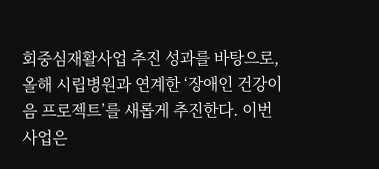회중심재활사업 추진 성과를 바탕으로, 올해 시립병원과 연계한 ‘장애인 건강이음 프로젝트’를 새롭게 추진한다. 이번 사업은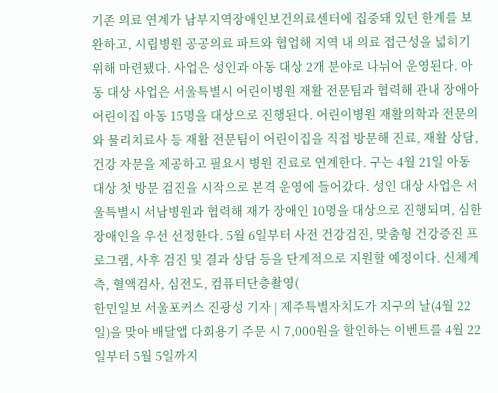기존 의료 연계가 남부지역장애인보건의료센터에 집중돼 있던 한계를 보완하고, 시립병원 공공의료 파트와 협업해 지역 내 의료 접근성을 넓히기 위해 마련됐다. 사업은 성인과 아동 대상 2개 분야로 나뉘어 운영된다. 아동 대상 사업은 서울특별시 어린이병원 재활 전문팀과 협력해 관내 장애아어린이집 아동 15명을 대상으로 진행된다. 어린이병원 재활의학과 전문의와 물리치료사 등 재활 전문팀이 어린이집을 직접 방문해 진료, 재활 상담, 건강 자문을 제공하고 필요시 병원 진료로 연계한다. 구는 4월 21일 아동 대상 첫 방문 검진을 시작으로 본격 운영에 들어갔다. 성인 대상 사업은 서울특별시 서남병원과 협력해 재가 장애인 10명을 대상으로 진행되며, 심한 장애인을 우선 선정한다. 5월 6일부터 사전 건강검진, 맞춤형 건강증진 프로그램, 사후 검진 및 결과 상담 등을 단계적으로 지원할 예정이다. 신체계측, 혈액검사, 심전도, 컴퓨터단층촬영(
한민일보 서울포커스 진광성 기자 | 제주특별자치도가 지구의 날(4월 22일)을 맞아 배달앱 다회용기 주문 시 7,000원을 할인하는 이벤트를 4월 22일부터 5월 5일까지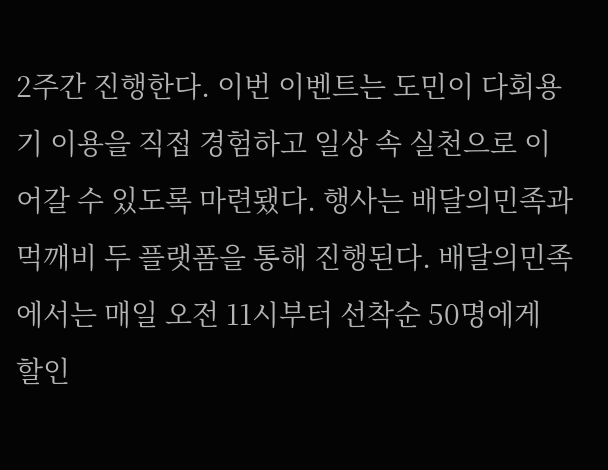2주간 진행한다. 이번 이벤트는 도민이 다회용기 이용을 직접 경험하고 일상 속 실천으로 이어갈 수 있도록 마련됐다. 행사는 배달의민족과 먹깨비 두 플랫폼을 통해 진행된다. 배달의민족에서는 매일 오전 11시부터 선착순 50명에게 할인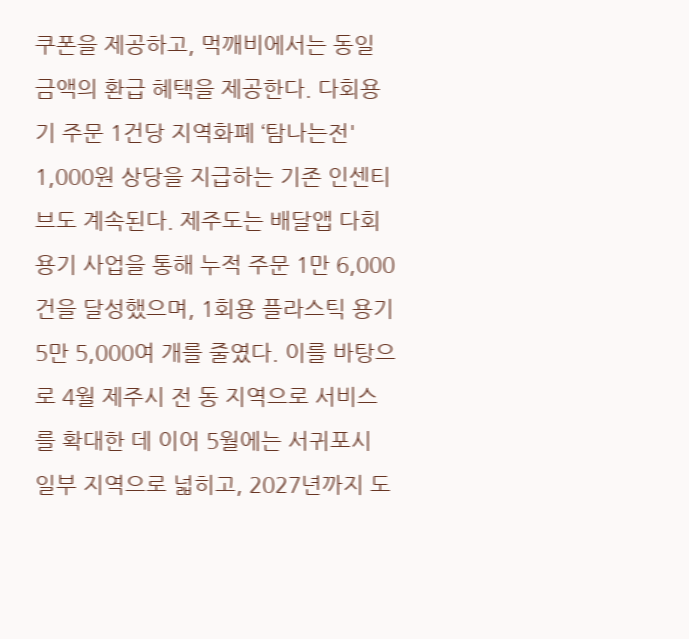쿠폰을 제공하고, 먹깨비에서는 동일 금액의 환급 혜택을 제공한다. 다회용기 주문 1건당 지역화폐 ‘탐나는전' 1,000원 상당을 지급하는 기존 인센티브도 계속된다. 제주도는 배달앱 다회용기 사업을 통해 누적 주문 1만 6,000건을 달성했으며, 1회용 플라스틱 용기 5만 5,000여 개를 줄였다. 이를 바탕으로 4월 제주시 전 동 지역으로 서비스를 확대한 데 이어 5월에는 서귀포시 일부 지역으로 넓히고, 2027년까지 도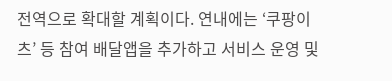전역으로 확대할 계획이다. 연내에는 ‘쿠팡이츠’ 등 참여 배달앱을 추가하고 서비스 운영 및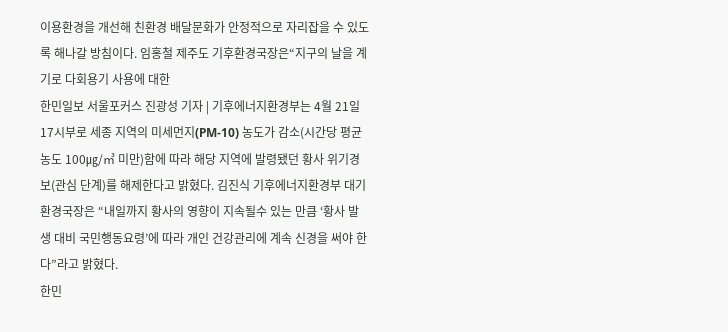이용환경을 개선해 친환경 배달문화가 안정적으로 자리잡을 수 있도록 해나갈 방침이다. 임홍철 제주도 기후환경국장은“지구의 날을 계기로 다회용기 사용에 대한
한민일보 서울포커스 진광성 기자 | 기후에너지환경부는 4월 21일 17시부로 세종 지역의 미세먼지(PM-10) 농도가 감소(시간당 평균농도 100㎍/㎥ 미만)함에 따라 해당 지역에 발령됐던 황사 위기경보(관심 단계)를 해제한다고 밝혔다. 김진식 기후에너지환경부 대기환경국장은 “내일까지 황사의 영향이 지속될수 있는 만큼 ‘황사 발생 대비 국민행동요령’에 따라 개인 건강관리에 계속 신경을 써야 한다”라고 밝혔다.
한민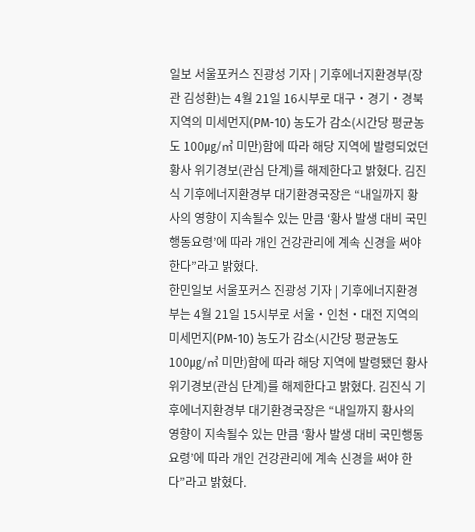일보 서울포커스 진광성 기자 | 기후에너지환경부(장관 김성환)는 4월 21일 16시부로 대구‧경기‧경북 지역의 미세먼지(PM-10) 농도가 감소(시간당 평균농도 100㎍/㎥ 미만)함에 따라 해당 지역에 발령되었던 황사 위기경보(관심 단계)를 해제한다고 밝혔다. 김진식 기후에너지환경부 대기환경국장은 “내일까지 황사의 영향이 지속될수 있는 만큼 ‘황사 발생 대비 국민행동요령’에 따라 개인 건강관리에 계속 신경을 써야 한다”라고 밝혔다.
한민일보 서울포커스 진광성 기자 | 기후에너지환경부는 4월 21일 15시부로 서울‧인천‧대전 지역의 미세먼지(PM-10) 농도가 감소(시간당 평균농도 100㎍/㎥ 미만)함에 따라 해당 지역에 발령됐던 황사 위기경보(관심 단계)를 해제한다고 밝혔다. 김진식 기후에너지환경부 대기환경국장은 “내일까지 황사의 영향이 지속될수 있는 만큼 ‘황사 발생 대비 국민행동요령’에 따라 개인 건강관리에 계속 신경을 써야 한다”라고 밝혔다.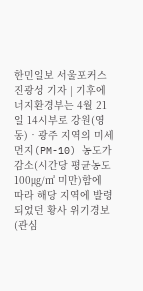한민일보 서울포커스 진광성 기자 | 기후에너지환경부는 4월 21일 14시부로 강원(영동)‧광주 지역의 미세먼지(PM-10) 농도가 감소(시간당 평균농도 100㎍/㎥ 미만)함에 따라 해당 지역에 발령되었던 황사 위기경보(관심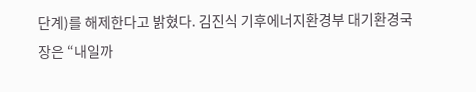단계)를 해제한다고 밝혔다. 김진식 기후에너지환경부 대기환경국장은 “내일까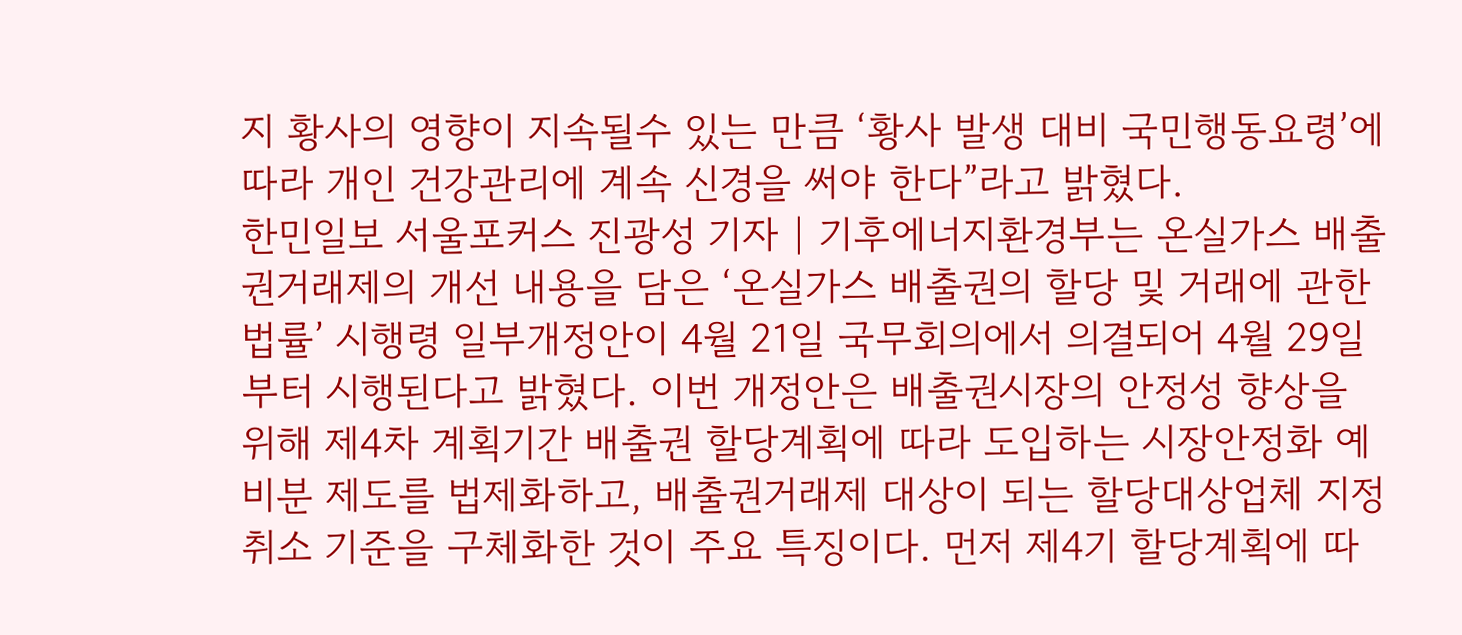지 황사의 영향이 지속될수 있는 만큼 ‘황사 발생 대비 국민행동요령’에 따라 개인 건강관리에 계속 신경을 써야 한다”라고 밝혔다.
한민일보 서울포커스 진광성 기자 | 기후에너지환경부는 온실가스 배출권거래제의 개선 내용을 담은 ‘온실가스 배출권의 할당 및 거래에 관한 법률’ 시행령 일부개정안이 4월 21일 국무회의에서 의결되어 4월 29일부터 시행된다고 밝혔다. 이번 개정안은 배출권시장의 안정성 향상을 위해 제4차 계획기간 배출권 할당계획에 따라 도입하는 시장안정화 예비분 제도를 법제화하고, 배출권거래제 대상이 되는 할당대상업체 지정취소 기준을 구체화한 것이 주요 특징이다. 먼저 제4기 할당계획에 따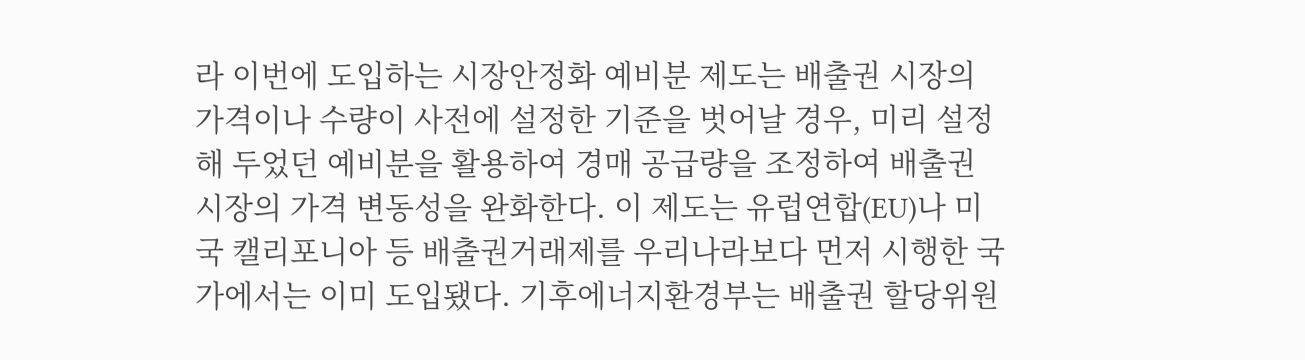라 이번에 도입하는 시장안정화 예비분 제도는 배출권 시장의 가격이나 수량이 사전에 설정한 기준을 벗어날 경우, 미리 설정해 두었던 예비분을 활용하여 경매 공급량을 조정하여 배출권 시장의 가격 변동성을 완화한다. 이 제도는 유럽연합(EU)나 미국 캘리포니아 등 배출권거래제를 우리나라보다 먼저 시행한 국가에서는 이미 도입됐다. 기후에너지환경부는 배출권 할당위원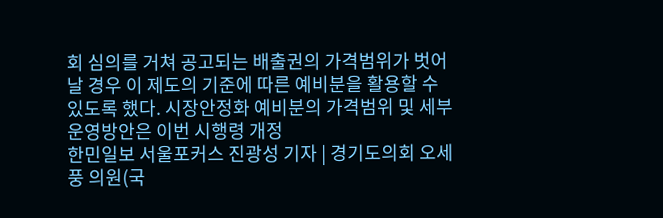회 심의를 거쳐 공고되는 배출권의 가격범위가 벗어날 경우 이 제도의 기준에 따른 예비분을 활용할 수 있도록 했다. 시장안정화 예비분의 가격범위 및 세부 운영방안은 이번 시행령 개정
한민일보 서울포커스 진광성 기자 | 경기도의회 오세풍 의원(국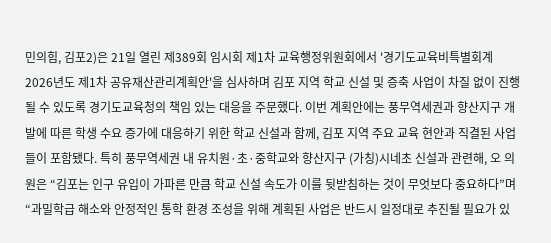민의힘, 김포2)은 21일 열린 제389회 임시회 제1차 교육행정위원회에서 '경기도교육비특별회계 2026년도 제1차 공유재산관리계획안'을 심사하며 김포 지역 학교 신설 및 증축 사업이 차질 없이 진행될 수 있도록 경기도교육청의 책임 있는 대응을 주문했다. 이번 계획안에는 풍무역세권과 향산지구 개발에 따른 학생 수요 증가에 대응하기 위한 학교 신설과 함께, 김포 지역 주요 교육 현안과 직결된 사업들이 포함됐다. 특히 풍무역세권 내 유치원·초·중학교와 향산지구 (가칭)시네초 신설과 관련해, 오 의원은 “김포는 인구 유입이 가파른 만큼 학교 신설 속도가 이를 뒷받침하는 것이 무엇보다 중요하다”며 “과밀학급 해소와 안정적인 통학 환경 조성을 위해 계획된 사업은 반드시 일정대로 추진될 필요가 있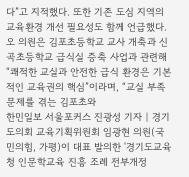다”고 지적했다. 또한 기존 도심 지역의 교육환경 개선 필요성도 함께 언급했다. 오 의원은 김포초등학교 교사 개축과 신곡초등학교 급식실 증축 사업과 관련해 “쾌적한 교실과 안전한 급식 환경은 기본적인 교육권의 핵심”이라며, “교실 부족 문제를 겪는 김포초와
한민일보 서울포커스 진광성 기자 | 경기도의회 교육기획위원회 임광현 의원(국민의힘, 가평)이 대표 발의한 '경기도교육청 인문학교육 진흥 조례 전부개정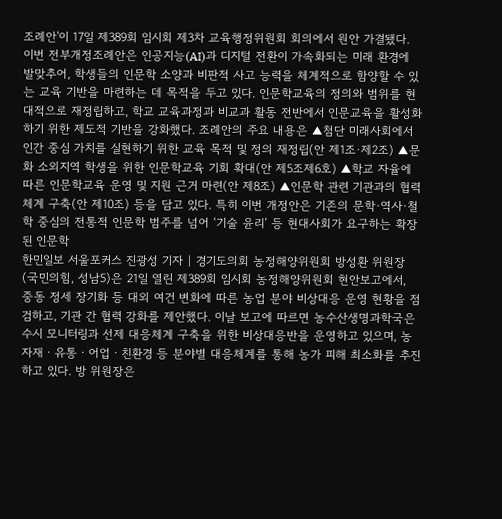조례안'이 17일 제389회 임시회 제3차 교육행정위원회 회의에서 원안 가결됐다. 이번 전부개정조례안은 인공지능(AI)과 디지털 전환이 가속화되는 미래 환경에 발맞추어, 학생들의 인문학 소양과 비판적 사고 능력을 체계적으로 함양할 수 있는 교육 기반을 마련하는 데 목적을 두고 있다. 인문학교육의 정의와 범위를 현대적으로 재정립하고, 학교 교육과정과 비교과 활동 전반에서 인문교육을 활성화하기 위한 제도적 기반을 강화했다. 조례안의 주요 내용은 ▲첨단 미래사회에서 인간 중심 가치를 실현하기 위한 교육 목적 및 정의 재정립(안 제1조·제2조) ▲문화 소외지역 학생을 위한 인문학교육 기회 확대(안 제5조제6호) ▲학교 자율에 따른 인문학교육 운영 및 지원 근거 마련(안 제8조) ▲인문학 관련 기관과의 협력체계 구축(안 제10조) 등을 담고 있다. 특히 이번 개정안은 기존의 문학·역사·철학 중심의 전통적 인문학 범주를 넘어 ‘기술 윤리’ 등 현대사회가 요구하는 확장된 인문학
한민일보 서울포커스 진광성 기자 | 경기도의회 농정해양위원회 방성환 위원장(국민의힘, 성남5)은 21일 열린 제389회 임시회 농정해양위원회 현안보고에서, 중동 정세 장기화 등 대외 여건 변화에 따른 농업 분야 비상대응 운영 현황을 점검하고, 기관 간 협력 강화를 제안했다. 이날 보고에 따르면 농수산생명과학국은 수시 모니터링과 선제 대응체계 구축을 위한 비상대응반을 운영하고 있으며, 농자재ㆍ유통ㆍ어업ㆍ친환경 등 분야별 대응체계를 통해 농가 피해 최소화를 추진하고 있다. 방 위원장은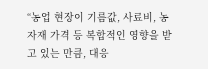“농업 현장이 기름값, 사료비, 농자재 가격 등 복합적인 영향을 받고 있는 만큼, 대응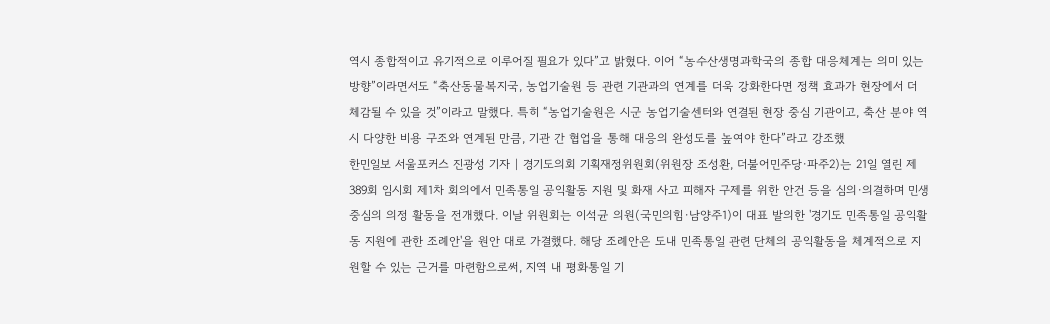역시 종합적이고 유기적으로 이루어질 필요가 있다”고 밝혔다. 이어 “농수산생명과학국의 종합 대응체계는 의미 있는 방향”이라면서도 “축산동물복지국, 농업기술원 등 관련 기관과의 연계를 더욱 강화한다면 정책 효과가 현장에서 더 체감될 수 있을 것”이라고 말했다. 특히 “농업기술원은 시군 농업기술센터와 연결된 현장 중심 기관이고, 축산 분야 역시 다양한 비용 구조와 연계된 만큼, 기관 간 협업을 통해 대응의 완성도를 높여야 한다”라고 강조했
한민일보 서울포커스 진광성 기자 | 경기도의회 기획재정위원회(위원장 조성환, 더불어민주당·파주2)는 21일 열린 제389회 임시회 제1차 회의에서 민족통일 공익활동 지원 및 화재 사고 피해자 구제를 위한 안건 등을 심의·의결하며 민생 중심의 의정 활동을 전개했다. 이날 위원회는 이석균 의원(국민의힘·남양주1)이 대표 발의한 '경기도 민족통일 공익활동 지원에 관한 조례안'을 원안 대로 가결했다. 해당 조례안은 도내 민족통일 관련 단체의 공익활동을 체계적으로 지원할 수 있는 근거를 마련함으로써, 지역 내 평화통일 기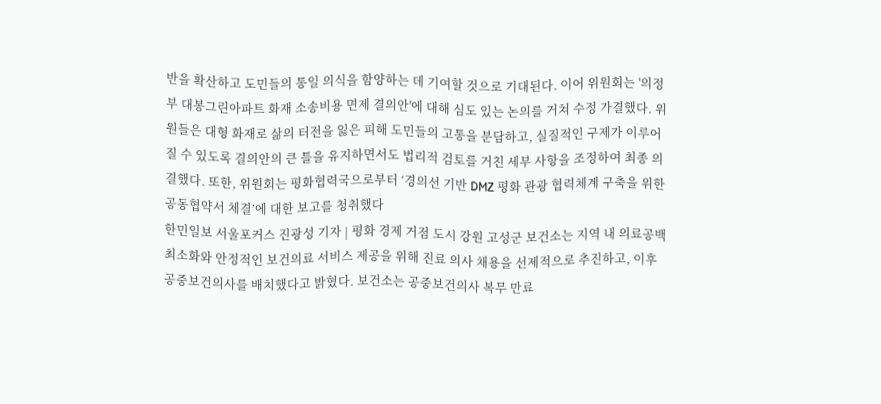반을 확산하고 도민들의 통일 의식을 함양하는 데 기여할 것으로 기대된다. 이어 위원회는 '의정부 대봉그린아파트 화재 소송비용 면제 결의안'에 대해 심도 있는 논의를 거쳐 수정 가결했다. 위원들은 대형 화재로 삶의 터전을 잃은 피해 도민들의 고통을 분담하고, 실질적인 구제가 이루어질 수 있도록 결의안의 큰 틀을 유지하면서도 법리적 검토를 거친 세부 사항을 조정하여 최종 의결했다. 또한, 위원회는 평화협력국으로부터 ‘경의선 기반 DMZ 평화 관광 협력체계 구축을 위한 공동협약서 체결’에 대한 보고를 청취했다
한민일보 서울포커스 진광성 기자 | 평화 경제 거점 도시 강원 고성군 보건소는 지역 내 의료공백 최소화와 안정적인 보건의료 서비스 제공을 위해 진료 의사 채용을 선제적으로 추진하고, 이후 공중보건의사를 배치했다고 밝혔다. 보건소는 공중보건의사 복무 만료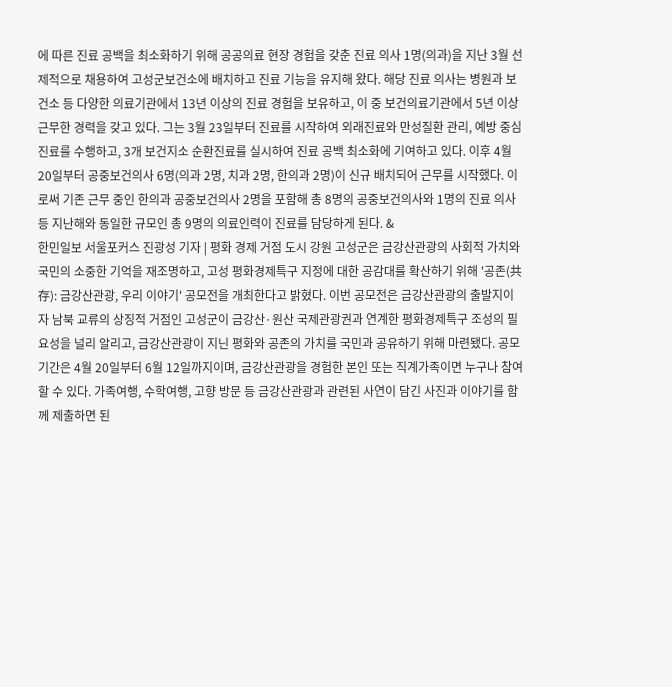에 따른 진료 공백을 최소화하기 위해 공공의료 현장 경험을 갖춘 진료 의사 1명(의과)을 지난 3월 선제적으로 채용하여 고성군보건소에 배치하고 진료 기능을 유지해 왔다. 해당 진료 의사는 병원과 보건소 등 다양한 의료기관에서 13년 이상의 진료 경험을 보유하고, 이 중 보건의료기관에서 5년 이상 근무한 경력을 갖고 있다. 그는 3월 23일부터 진료를 시작하여 외래진료와 만성질환 관리, 예방 중심 진료를 수행하고, 3개 보건지소 순환진료를 실시하여 진료 공백 최소화에 기여하고 있다. 이후 4월 20일부터 공중보건의사 6명(의과 2명, 치과 2명, 한의과 2명)이 신규 배치되어 근무를 시작했다. 이로써 기존 근무 중인 한의과 공중보건의사 2명을 포함해 총 8명의 공중보건의사와 1명의 진료 의사 등 지난해와 동일한 규모인 총 9명의 의료인력이 진료를 담당하게 된다. &
한민일보 서울포커스 진광성 기자 | 평화 경제 거점 도시 강원 고성군은 금강산관광의 사회적 가치와 국민의 소중한 기억을 재조명하고, 고성 평화경제특구 지정에 대한 공감대를 확산하기 위해 '공존(共存): 금강산관광, 우리 이야기' 공모전을 개최한다고 밝혔다. 이번 공모전은 금강산관광의 출발지이자 남북 교류의 상징적 거점인 고성군이 금강산·원산 국제관광권과 연계한 평화경제특구 조성의 필요성을 널리 알리고, 금강산관광이 지닌 평화와 공존의 가치를 국민과 공유하기 위해 마련됐다. 공모 기간은 4월 20일부터 6월 12일까지이며, 금강산관광을 경험한 본인 또는 직계가족이면 누구나 참여할 수 있다. 가족여행, 수학여행, 고향 방문 등 금강산관광과 관련된 사연이 담긴 사진과 이야기를 함께 제출하면 된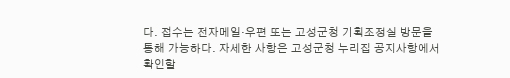다. 접수는 전자메일·우편 또는 고성군청 기획조정실 방문을 통해 가능하다. 자세한 사항은 고성군청 누리집 공지사항에서 확인할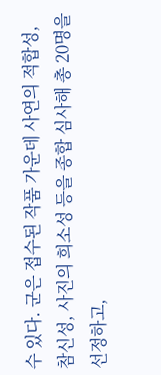수 있다. 군은 접수된 작품 가운데 사연의 적합성, 참신성, 사진의 희소성 등을 종합 심사해 총 20명을 선정하고,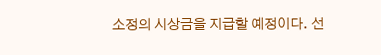소정의 시상금을 지급할 예정이다. 선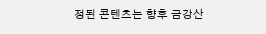정된 콘텐츠는 향후 금강산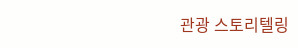관광 스토리텔링